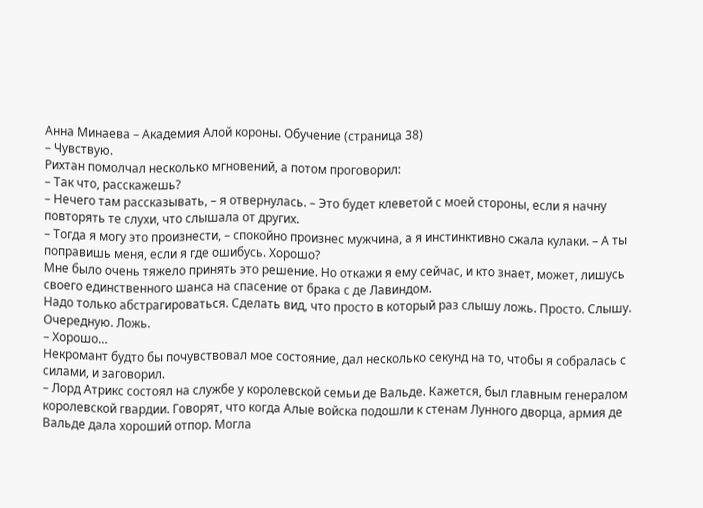Анна Минаева – Академия Алой короны. Обучение (страница 38)
– Чувствую.
Рихтан помолчал несколько мгновений, а потом проговорил:
– Так что, расскажешь?
– Нечего там рассказывать, – я отвернулась. – Это будет клеветой с моей стороны, если я начну повторять те слухи, что слышала от других.
– Тогда я могу это произнести, – спокойно произнес мужчина, а я инстинктивно сжала кулаки. – А ты поправишь меня, если я где ошибусь. Хорошо?
Мне было очень тяжело принять это решение. Но откажи я ему сейчас, и кто знает, может, лишусь своего единственного шанса на спасение от брака с де Лавиндом.
Надо только абстрагироваться. Сделать вид, что просто в который раз слышу ложь. Просто. Слышу. Очередную. Ложь.
– Хорошо…
Некромант будто бы почувствовал мое состояние, дал несколько секунд на то, чтобы я собралась с силами, и заговорил.
– Лорд Атрикс состоял на службе у королевской семьи де Вальде. Кажется, был главным генералом королевской гвардии. Говорят, что когда Алые войска подошли к стенам Лунного дворца, армия де Вальде дала хороший отпор. Могла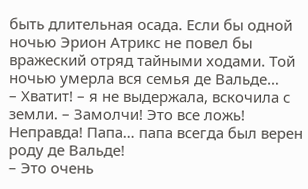быть длительная осада. Если бы одной ночью Эрион Атрикс не повел бы вражеский отряд тайными ходами. Той ночью умерла вся семья де Вальде…
– Хватит! – я не выдержала, вскочила с земли. – Замолчи! Это все ложь! Неправда! Папа… папа всегда был верен роду де Вальде!
– Это очень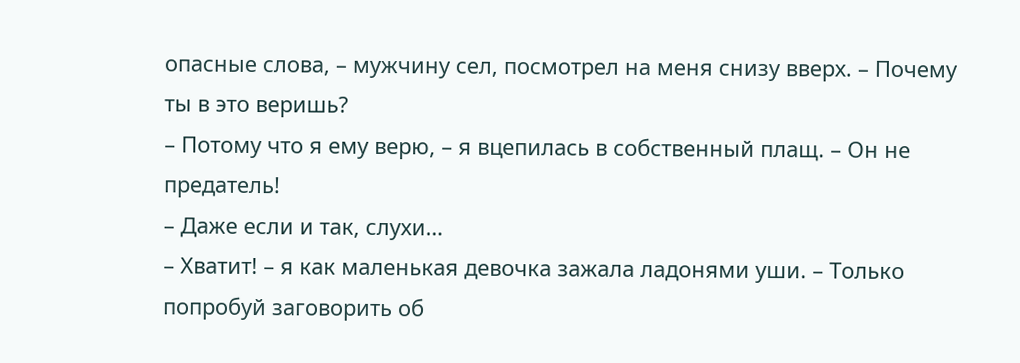опасные слова, – мужчину сел, посмотрел на меня снизу вверх. – Почему ты в это веришь?
– Потому что я ему верю, – я вцепилась в собственный плащ. – Он не предатель!
– Даже если и так, слухи…
– Хватит! – я как маленькая девочка зажала ладонями уши. – Только попробуй заговорить об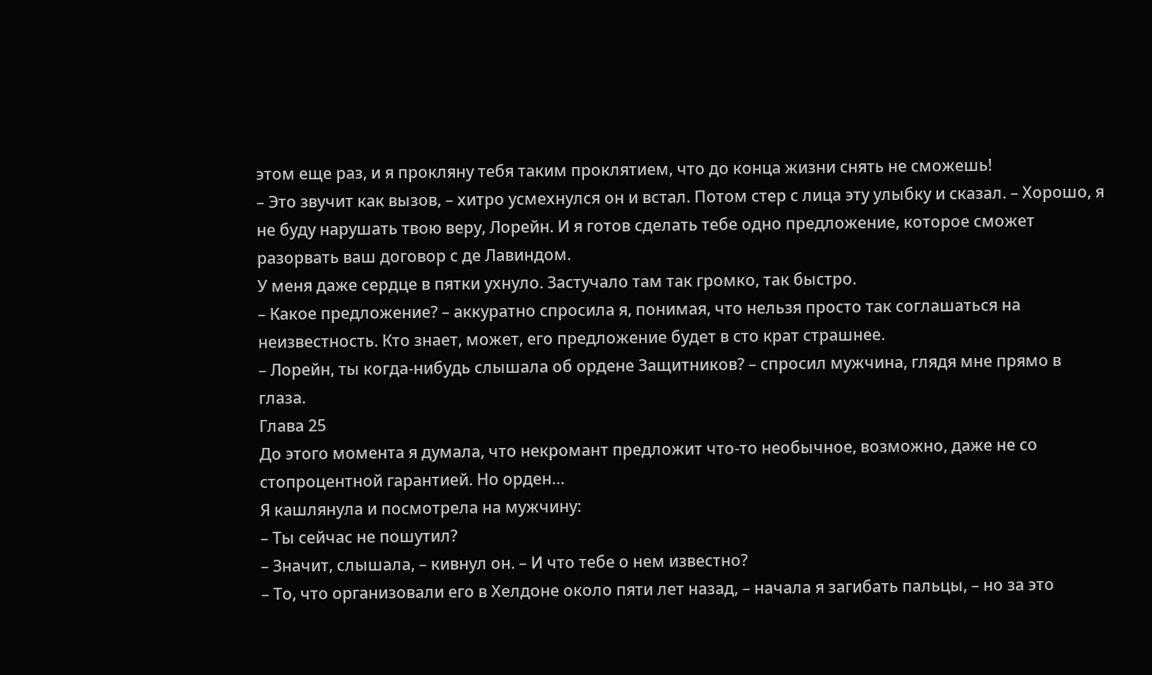этом еще раз, и я прокляну тебя таким проклятием, что до конца жизни снять не сможешь!
– Это звучит как вызов, – хитро усмехнулся он и встал. Потом стер с лица эту улыбку и сказал. – Хорошо, я не буду нарушать твою веру, Лорейн. И я готов сделать тебе одно предложение, которое сможет разорвать ваш договор с де Лавиндом.
У меня даже сердце в пятки ухнуло. Застучало там так громко, так быстро.
– Какое предложение? – аккуратно спросила я, понимая, что нельзя просто так соглашаться на неизвестность. Кто знает, может, его предложение будет в сто крат страшнее.
– Лорейн, ты когда-нибудь слышала об ордене Защитников? – спросил мужчина, глядя мне прямо в глаза.
Глава 25
До этого момента я думала, что некромант предложит что-то необычное, возможно, даже не со стопроцентной гарантией. Но орден…
Я кашлянула и посмотрела на мужчину:
– Ты сейчас не пошутил?
– Значит, слышала, – кивнул он. – И что тебе о нем известно?
– То, что организовали его в Хелдоне около пяти лет назад, – начала я загибать пальцы, – но за это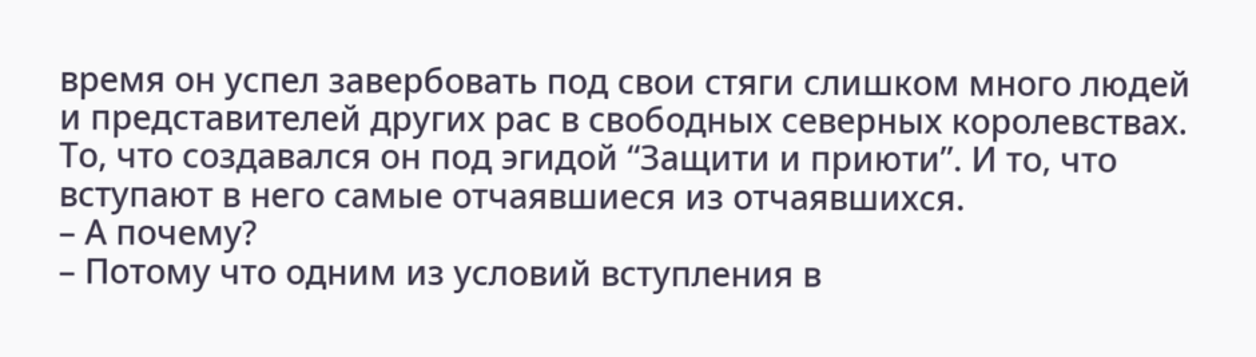время он успел завербовать под свои стяги слишком много людей и представителей других рас в свободных северных королевствах. То, что создавался он под эгидой “Защити и приюти”. И то, что вступают в него самые отчаявшиеся из отчаявшихся.
– А почему?
– Потому что одним из условий вступления в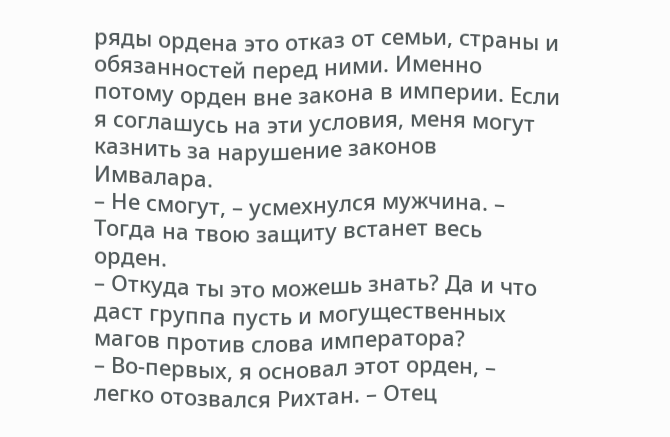ряды ордена это отказ от семьи, страны и обязанностей перед ними. Именно потому орден вне закона в империи. Если я соглашусь на эти условия, меня могут казнить за нарушение законов Имвалара.
– Не смогут, – усмехнулся мужчина. – Тогда на твою защиту встанет весь орден.
– Откуда ты это можешь знать? Да и что даст группа пусть и могущественных магов против слова императора?
– Во-первых, я основал этот орден, – легко отозвался Рихтан. – Отец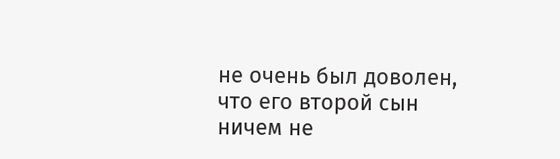не очень был доволен, что его второй сын ничем не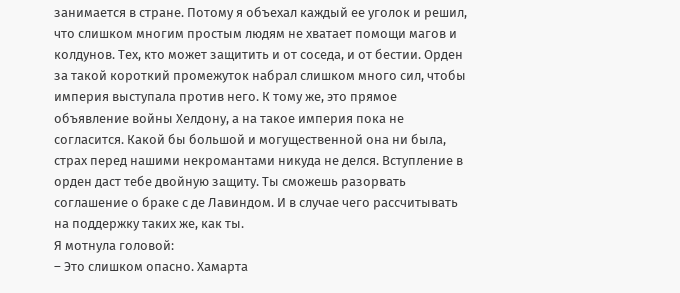занимается в стране. Потому я объехал каждый ее уголок и решил, что слишком многим простым людям не хватает помощи магов и колдунов. Тех, кто может защитить и от соседа, и от бестии. Орден за такой короткий промежуток набрал слишком много сил, чтобы империя выступала против него. К тому же, это прямое объявление войны Хелдону, а на такое империя пока не согласится. Какой бы большой и могущественной она ни была, страх перед нашими некромантами никуда не делся. Вступление в орден даст тебе двойную защиту. Ты сможешь разорвать соглашение о браке с де Лавиндом. И в случае чего рассчитывать на поддержку таких же, как ты.
Я мотнула головой:
– Это слишком опасно. Хамарта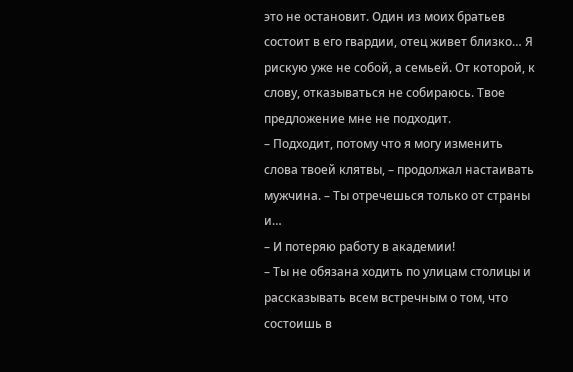это не остановит. Один из моих братьев состоит в его гвардии, отец живет близко… Я рискую уже не собой, а семьей. От которой, к слову, отказываться не собираюсь. Твое предложение мне не подходит.
– Подходит, потому что я могу изменить слова твоей клятвы, – продолжал настаивать мужчина. – Ты отречешься только от страны и…
– И потеряю работу в академии!
– Ты не обязана ходить по улицам столицы и рассказывать всем встречным о том, что состоишь в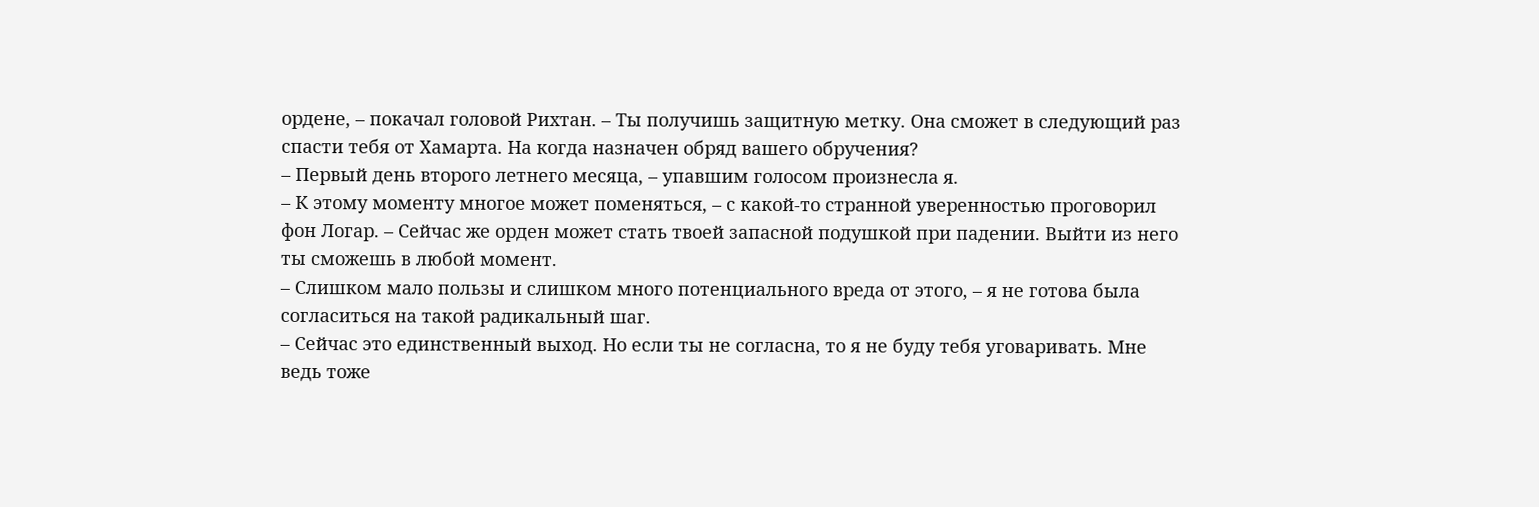ордене, – покачал головой Рихтан. – Ты получишь защитную метку. Она сможет в следующий раз спасти тебя от Хамарта. На когда назначен обряд вашего обручения?
– Первый день второго летнего месяца, – упавшим голосом произнесла я.
– К этому моменту многое может поменяться, – с какой-то странной уверенностью проговорил фон Логар. – Сейчас же орден может стать твоей запасной подушкой при падении. Выйти из него ты сможешь в любой момент.
– Слишком мало пользы и слишком много потенциального вреда от этого, – я не готова была согласиться на такой радикальный шаг.
– Сейчас это единственный выход. Но если ты не согласна, то я не буду тебя уговаривать. Мне ведь тоже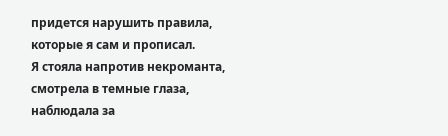придется нарушить правила, которые я сам и прописал.
Я стояла напротив некроманта, смотрела в темные глаза, наблюдала за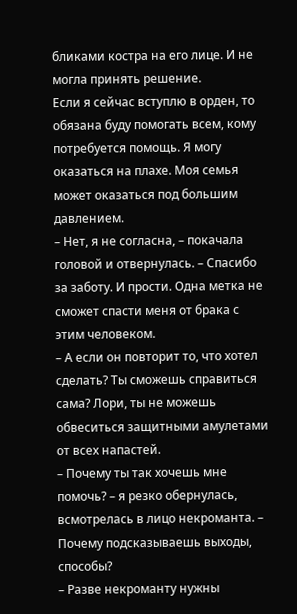бликами костра на его лице. И не могла принять решение.
Если я сейчас вступлю в орден, то обязана буду помогать всем, кому потребуется помощь. Я могу оказаться на плахе. Моя семья может оказаться под большим давлением.
– Нет, я не согласна, – покачала головой и отвернулась. – Спасибо за заботу. И прости. Одна метка не сможет спасти меня от брака с этим человеком.
– А если он повторит то, что хотел сделать? Ты сможешь справиться сама? Лори, ты не можешь обвеситься защитными амулетами от всех напастей.
– Почему ты так хочешь мне помочь? – я резко обернулась, всмотрелась в лицо некроманта. – Почему подсказываешь выходы, способы?
– Разве некроманту нужны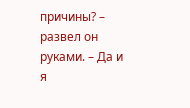причины? – развел он руками. – Да и я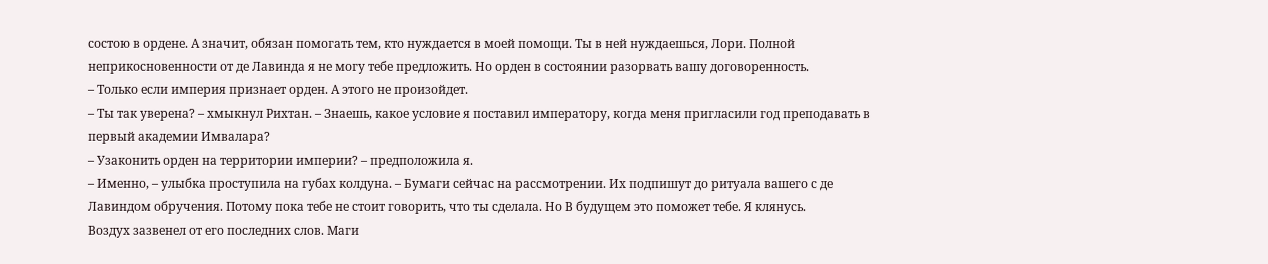состою в ордене. А значит, обязан помогать тем, кто нуждается в моей помощи. Ты в ней нуждаешься, Лори. Полной неприкосновенности от де Лавинда я не могу тебе предложить. Но орден в состоянии разорвать вашу договоренность.
– Только если империя признает орден. А этого не произойдет.
– Ты так уверена? – хмыкнул Рихтан. – Знаешь, какое условие я поставил императору, когда меня пригласили год преподавать в первый академии Имвалара?
– Узаконить орден на территории империи? – предположила я.
– Именно, – улыбка проступила на губах колдуна. – Бумаги сейчас на рассмотрении. Их подпишут до ритуала вашего с де Лавиндом обручения. Потому пока тебе не стоит говорить, что ты сделала. Но В будущем это поможет тебе. Я клянусь.
Воздух зазвенел от его последних слов. Маги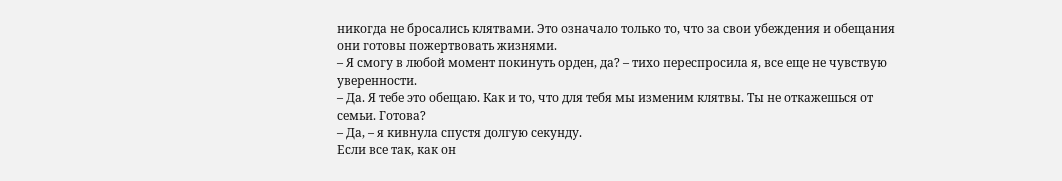никогда не бросались клятвами. Это означало только то, что за свои убеждения и обещания они готовы пожертвовать жизнями.
– Я смогу в любой момент покинуть орден, да? – тихо переспросила я, все еще не чувствую уверенности.
– Да. Я тебе это обещаю. Как и то, что для тебя мы изменим клятвы. Ты не откажешься от семьи. Готова?
– Да, – я кивнула спустя долгую секунду.
Если все так, как он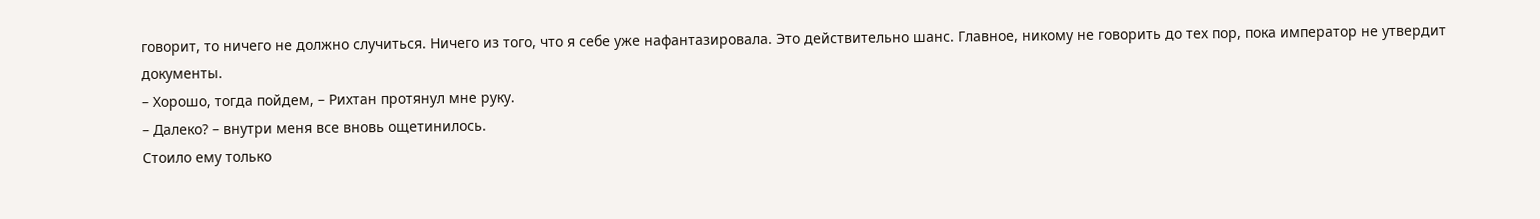говорит, то ничего не должно случиться. Ничего из того, что я себе уже нафантазировала. Это действительно шанс. Главное, никому не говорить до тех пор, пока император не утвердит документы.
– Хорошо, тогда пойдем, – Рихтан протянул мне руку.
– Далеко? – внутри меня все вновь ощетинилось.
Стоило ему только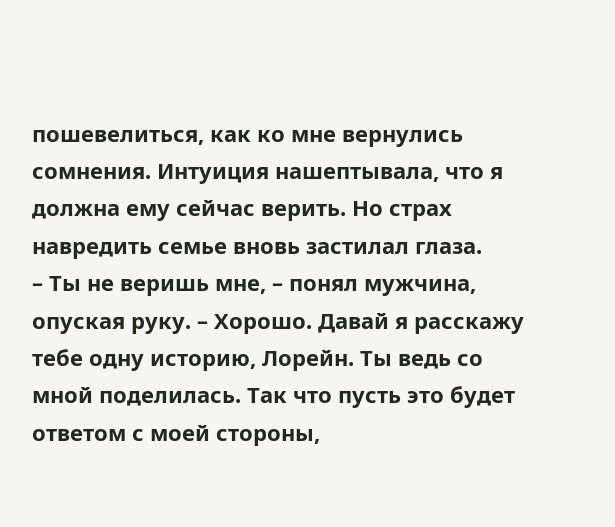пошевелиться, как ко мне вернулись сомнения. Интуиция нашептывала, что я должна ему сейчас верить. Но страх навредить семье вновь застилал глаза.
– Ты не веришь мне, – понял мужчина, опуская руку. – Хорошо. Давай я расскажу тебе одну историю, Лорейн. Ты ведь со мной поделилась. Так что пусть это будет ответом с моей стороны,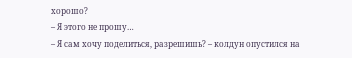хорошо?
– Я этого не прошу…
– Я сам хочу поделиться, разрешишь? – колдун опустился на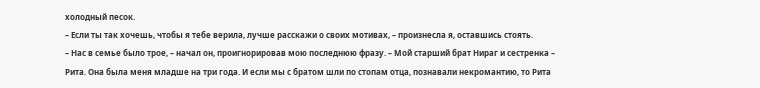холодный песок.
– Если ты так хочешь, чтобы я тебе верила, лучше расскажи о своих мотивах, – произнесла я, оставшись стоять.
– Нас в семье было трое, – начал он, проигнорировав мою последнюю фразу. – Мой старший брат Нираг и сестренка – Рита. Она была меня младше на три года. И если мы с братом шли по стопам отца, познавали некромантию, то Рита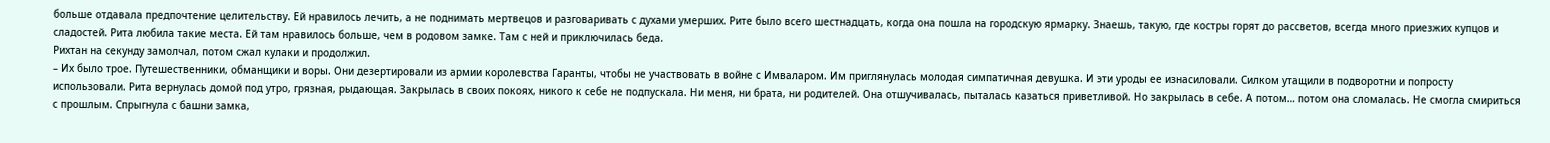больше отдавала предпочтение целительству. Ей нравилось лечить, а не поднимать мертвецов и разговаривать с духами умерших. Рите было всего шестнадцать, когда она пошла на городскую ярмарку. Знаешь, такую, где костры горят до рассветов, всегда много приезжих купцов и сладостей. Рита любила такие места. Ей там нравилось больше, чем в родовом замке. Там с ней и приключилась беда.
Рихтан на секунду замолчал, потом сжал кулаки и продолжил.
– Их было трое. Путешественники, обманщики и воры. Они дезертировали из армии королевства Гаранты, чтобы не участвовать в войне с Имваларом. Им приглянулась молодая симпатичная девушка. И эти уроды ее изнасиловали. Силком утащили в подворотни и попросту использовали. Рита вернулась домой под утро, грязная, рыдающая. Закрылась в своих покоях, никого к себе не подпускала. Ни меня, ни брата, ни родителей. Она отшучивалась, пыталась казаться приветливой. Но закрылась в себе. А потом… потом она сломалась. Не смогла смириться с прошлым. Спрыгнула с башни замка,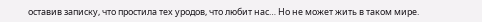оставив записку, что простила тех уродов, что любит нас… Но не может жить в таком мире.